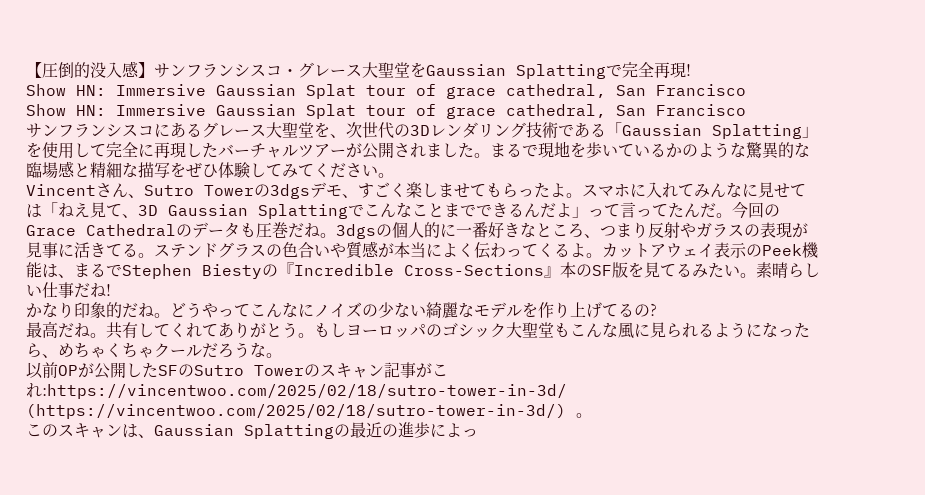【圧倒的没入感】サンフランシスコ・グレース大聖堂をGaussian Splattingで完全再現!
Show HN: Immersive Gaussian Splat tour of grace cathedral, San Francisco
Show HN: Immersive Gaussian Splat tour of grace cathedral, San Francisco
サンフランシスコにあるグレース大聖堂を、次世代の3Dレンダリング技術である「Gaussian Splatting」を使用して完全に再現したバーチャルツアーが公開されました。まるで現地を歩いているかのような驚異的な臨場感と精細な描写をぜひ体験してみてください。
Vincentさん、Sutro Towerの3dgsデモ、すごく楽しませてもらったよ。スマホに入れてみんなに見せては「ねえ見て、3D Gaussian Splattingでこんなことまでできるんだよ」って言ってたんだ。今回のGrace Cathedralのデータも圧巻だね。3dgsの個人的に一番好きなところ、つまり反射やガラスの表現が見事に活きてる。ステンドグラスの色合いや質感が本当によく伝わってくるよ。カットアウェイ表示のPeek機能は、まるでStephen Biestyの『Incredible Cross-Sections』本のSF版を見てるみたい。素晴らしい仕事だね!
かなり印象的だね。どうやってこんなにノイズの少ない綺麗なモデルを作り上げてるの?
最高だね。共有してくれてありがとう。もしヨーロッパのゴシック大聖堂もこんな風に見られるようになったら、めちゃくちゃクールだろうな。
以前OPが公開したSFのSutro Towerのスキャン記事がこれ:https://vincentwoo.com/2025/02/18/sutro-tower-in-3d/ (https://vincentwoo.com/2025/02/18/sutro-tower-in-3d/) 。
このスキャンは、Gaussian Splattingの最近の進歩によっ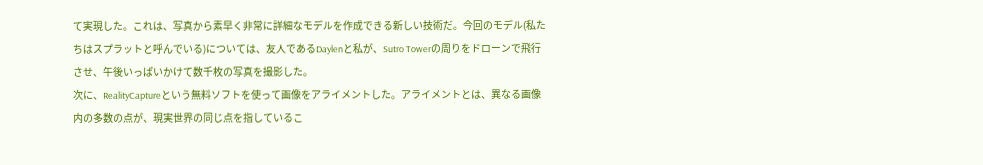て実現した。これは、写真から素早く非常に詳細なモデルを作成できる新しい技術だ。今回のモデル(私たちはスプラットと呼んでいる)については、友人であるDaylenと私が、Sutro Towerの周りをドローンで飛行させ、午後いっぱいかけて数千枚の写真を撮影した。
次に、RealityCaptureという無料ソフトを使って画像をアライメントした。アライメントとは、異なる画像内の多数の点が、現実世界の同じ点を指しているこ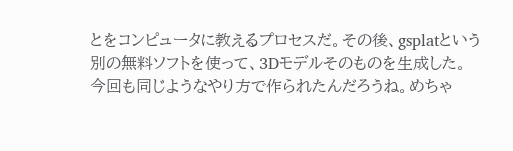とをコンピュータに教えるプロセスだ。その後、gsplatという別の無料ソフトを使って、3Dモデルそのものを生成した。
今回も同じようなやり方で作られたんだろうね。めちゃ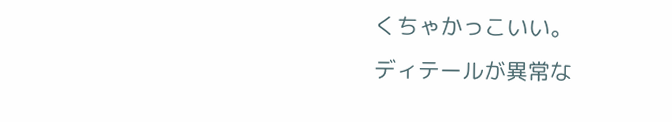くちゃかっこいい。
ディテールが異常な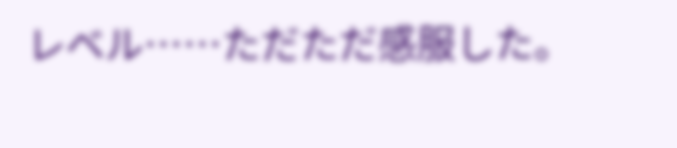レベル……ただただ感服した。